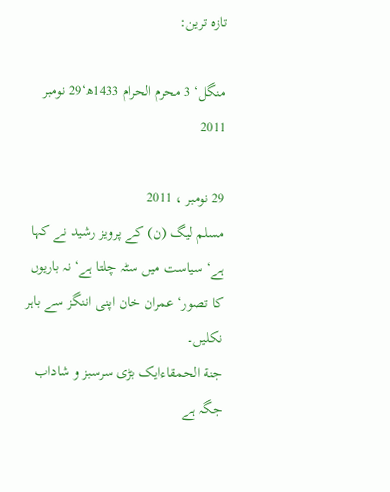تازہ ترین:

منگل‘ 3 محرم الحرام 1433ھ‘29 نومبر 2011

29 نومبر ، 2011
مسلم لیگ (ن) کے پرویز رشید نے کہا ہے‘ سیاست میں سٹہ چلتا ہے‘ نہ باریوں کا تصور‘ عمران خان اپنی اننگز سے باہر نکلیں۔
جنة الحمقاءایک بڑی سرسبز و شاداب جگہ ہے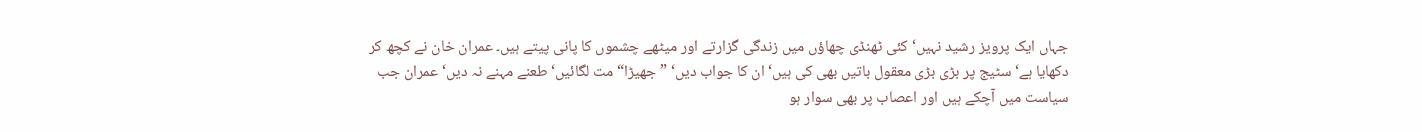جہاں ایک پرویز رشید نہیں‘ کئی ٹھنڈی چھاؤں میں زندگی گزارتے اور میٹھے چشموں کا پانی پیتے ہیں۔ عمران خان نے کچھ کر دکھایا ہے‘ سٹیج پر بڑی بڑی معقول باتیں بھی کی ہیں‘ ان کا جواب دیں‘ ”جھیڑا“ مت لگائیں‘ طعنے مہنے نہ دیں‘ عمران جب سیاست میں آچکے ہیں اور اعصاب پر بھی سوار ہو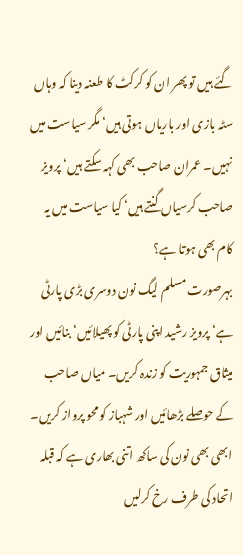گئے ہیں تو پھر ان کو کرکٹ کا طعنہ دینا کہ وہاں سٹہ بازی اور باریاں ہوتی ہیں‘ مگر سیاست میں نہیں۔ عمران صاحب بھی کہہ سکتے ہیں‘ پرویز صاحب کرسیاں گنتے ہیں‘ کیا سیاست میں یہ کام بھی ہوتا ہے؟
بہرصورت مسلم لیگ نون دوسری بڑی پارٹی ہے‘ پرویز رشید اپنی پارٹی کو پھیلائیں‘ بنائیں اور میثاق جمہوریت کو زندہ کریں۔ میاں صاحب کے حوصلے بڑھائیں اور شہباز کو محو پرواز کریں۔ ابھی بھی نون کی ساکھ اتنی بھاری ہے کہ قبلہ اتحاد کی طرف رخ کرلیں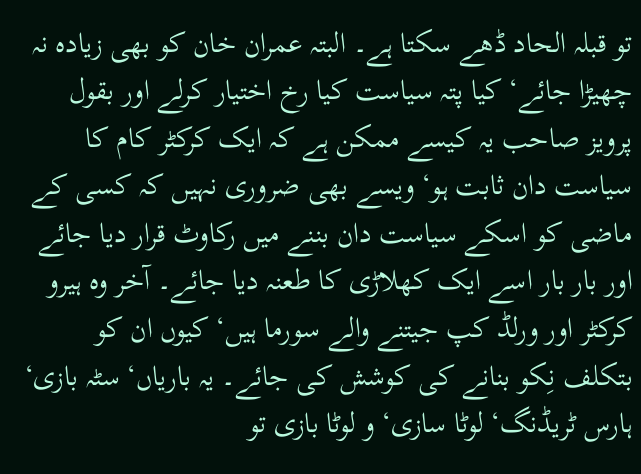تو قبلہ الحاد ڈھے سکتا ہے۔ البتہ عمران خان کو بھی زیادہ نہ چھیڑا جائے‘ کیا پتہ سیاست کیا رخ اختیار کرلے اور بقول پرویز صاحب یہ کیسے ممکن ہے کہ ایک کرکٹر کام کا سیاست دان ثابت ہو‘ ویسے بھی ضروری نہیں کہ کسی کے ماضی کو اسکے سیاست دان بننے میں رکاوٹ قرار دیا جائے اور بار بار اسے ایک کھلاڑی کا طعنہ دیا جائے۔ آخر وہ ہیرو کرکٹر اور ورلڈ کپ جیتنے والے سورما ہیں‘ کیوں ان کو بتکلف نِکو بنانے کی کوشش کی جائے۔ یہ باریاں‘ سٹہ بازی‘ ہارس ٹریڈنگ‘ لوٹا سازی‘ و لوٹا بازی تو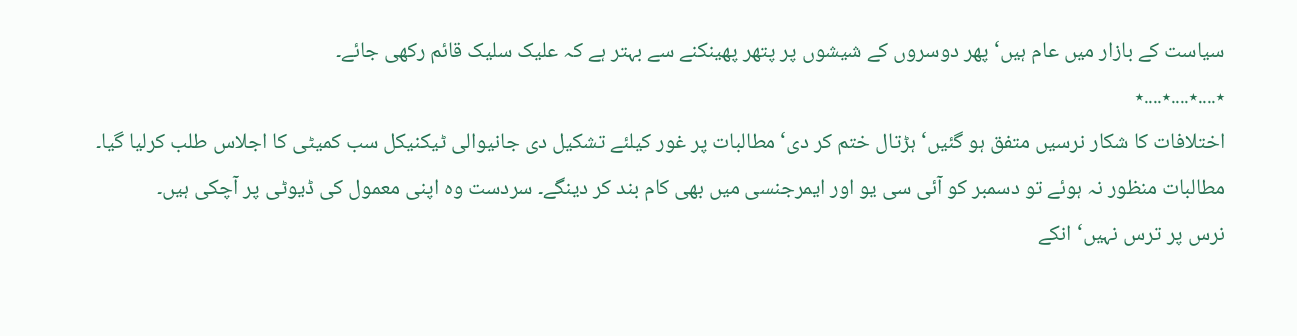سیاست کے بازار میں عام ہیں‘ پھر دوسروں کے شیشوں پر پتھر پھینکنے سے بہتر ہے کہ علیک سلیک قائم رکھی جائے۔
٭....٭....٭....٭
اختلافات کا شکار نرسیں متفق ہو گئیں‘ ہڑتال ختم کر دی‘ مطالبات پر غور کیلئے تشکیل دی جانیوالی ٹیکنیکل سب کمیٹی کا اجلاس طلب کرلیا گیا۔
مطالبات منظور نہ ہوئے تو دسمبر کو آئی سی یو اور ایمرجنسی میں بھی کام بند کر دینگے۔ سردست وہ اپنی معمول کی ڈیوٹی پر آچکی ہیں۔
نرس پر ترس نہیں‘ انکے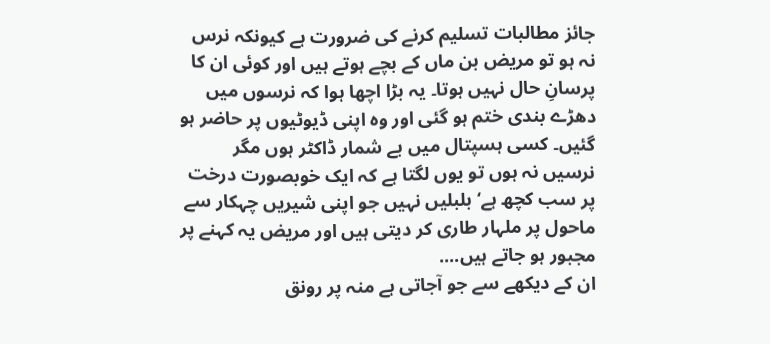جائز مطالبات تسلیم کرنے کی ضرورت ہے کیونکہ نرس نہ ہو تو مریض بن ماں کے بچے ہوتے ہیں اور کوئی ان کا پرسانِ حال نہیں ہوتا۔ یہ بڑا اچھا ہوا کہ نرسوں میں دھڑے بندی ختم ہو گئی اور وہ اپنی ڈیوٹیوں پر حاضر ہو گئیں۔ کسی ہسپتال میں بے شمار ڈاکٹر ہوں مگر نرسیں نہ ہوں تو یوں لگتا ہے کہ ایک خوبصورت درخت پر سب کچھ ہے‘ بلبلیں نہیں جو اپنی شیریں چہکار سے ماحول پر ملہار طاری کر دیتی ہیں اور مریض یہ کہنے پر مجبور ہو جاتے ہیں....
ان کے دیکھے سے جو آجاتی ہے منہ پر رونق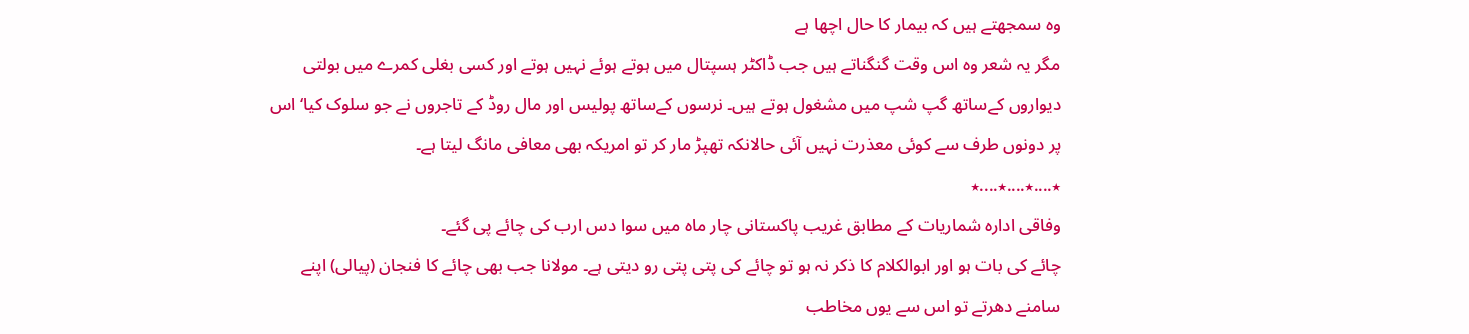وہ سمجھتے ہیں کہ بیمار کا حال اچھا ہے
مگر یہ شعر وہ اس وقت گنگناتے ہیں جب ڈاکٹر ہسپتال میں ہوتے ہوئے نہیں ہوتے اور کسی بغلی کمرے میں بولتی دیواروں کےساتھ گپ شپ میں مشغول ہوتے ہیں۔ نرسوں کےساتھ پولیس اور مال روڈ کے تاجروں نے جو سلوک کیا‘ اس پر دونوں طرف سے کوئی معذرت نہیں آئی حالانکہ تھپڑ مار کر تو امریکہ بھی معافی مانگ لیتا ہے۔
٭....٭....٭....٭
وفاقی ادارہ شماریات کے مطابق غریب پاکستانی چار ماہ میں سوا دس ارب کی چائے پی گئے۔
چائے کی بات ہو اور ابوالکلام کا ذکر نہ ہو تو چائے کی پتی پتی رو دیتی ہے۔ مولانا جب بھی چائے کا فنجان (پیالی) اپنے سامنے دھرتے تو اس سے یوں مخاطب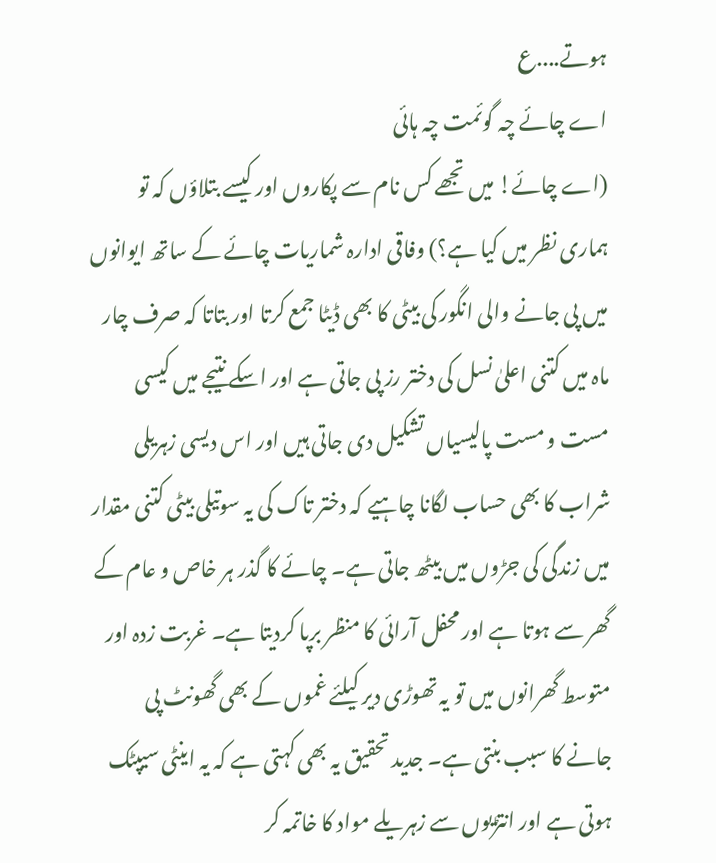ہوتے....ع
اے چائے چہ گوئمت چہ ہائی
(اے چائے! میں تجھے کس نام سے پکاروں اور کیسے بتلاؤں کہ تو ہماری نظر میں کیا ہے؟) وفاقی ادارہ شماریات چائے کے ساتھ ایوانوں میں پی جانے والی انگور کی بیٹی کا بھی ڈیٹا جمع کرتا اور بتاتا کہ صرف چار ماہ میں کتنی اعلیٰ نسل کی دختر رز پی جاتی ہے اور اسکے نتیجے میں کیسی مست و مست پالیسیاں تشکیل دی جاتی ہیں اور اس دیسی زہریلی شراب کا بھی حساب لگانا چاہیے کہ دختر تاک کی یہ سوتیلی بیٹی کتنی مقدار میں زندگی کی جڑوں میں بیٹھ جاتی ہے۔ چائے کا گذر ہر خاص و عام کے گھر سے ہوتا ہے اور محفل آرائی کا منظر برپا کردیتا ہے۔ غربت زدہ اور متوسط گھرانوں میں تو یہ تھوڑی دیر کیلئے غموں کے بھی گھونٹ پی جانے کا سبب بنتی ہے۔ جدید تحقیق یہ بھی کہتی ہے کہ یہ اینٹی سیپٹک ہوتی ہے اور انتڑیوں سے زہریلے مواد کا خاتمہ کر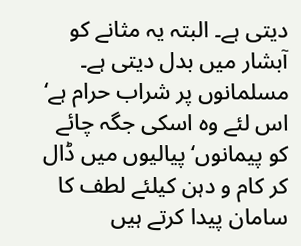دیتی ہے۔ البتہ یہ مثانے کو آبشار میں بدل دیتی ہے۔ مسلمانوں پر شراب حرام ہے‘ اس لئے وہ اسکی جگہ چائے کو پیمانوں‘ پیالیوں میں ڈال کر کام و دہن کیلئے لطف کا سامان پیدا کرتے ہیں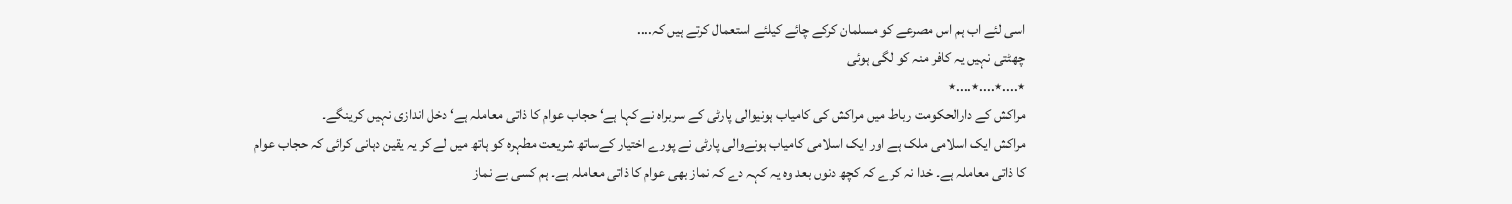اسی لئے اب ہم اس مصرعے کو مسلمان کرکے چائے کیلئے استعمال کرتے ہیں کہ....
چھٹتی نہیں یہ کافر منہ کو لگی ہوئی
٭....٭....٭....٭
مراکش کے دارالحکومت رباط میں مراکش کی کامیاب ہونیوالی پارٹی کے سربراہ نے کہا ہے‘ حجاب عوام کا ذاتی معاملہ ہے‘ دخل اندازی نہیں کرینگے۔
مراکش ایک اسلامی ملک ہے اور ایک اسلامی کامیاب ہونےوالی پارٹی نے پورے اختیار کےساتھ شریعت مطہرہ کو ہاتھ میں لے کر یہ یقین دہانی کرائی کہ حجاب عوام کا ذاتی معاملہ ہے۔ خدا نہ کرے کہ کچھ دنوں بعد وہ یہ کہہ دے کہ نماز بھی عوام کا ذاتی معاملہ ہے۔ ہم کسی بے نماز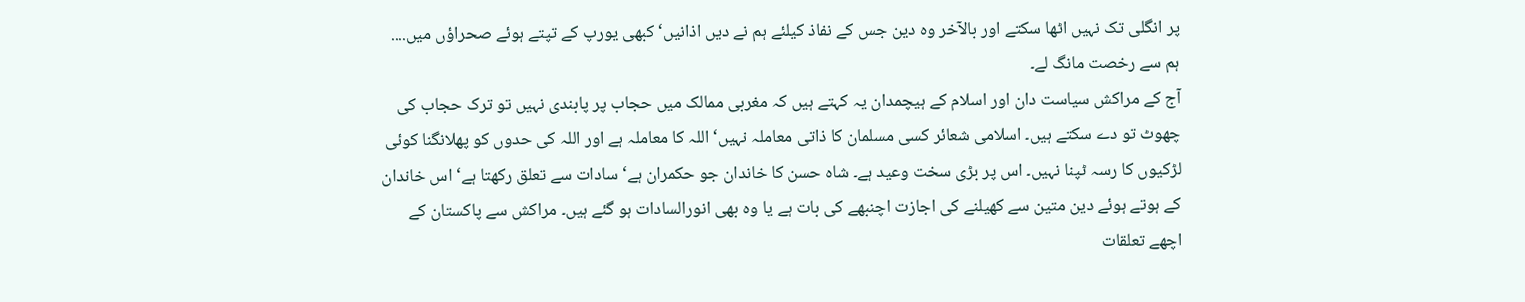پر انگلی تک نہیں اٹھا سکتے اور بالآخر وہ دین جس کے نفاذ کیلئے ہم نے دیں اذانیں‘ کبھی یورپ کے تپتے ہوئے صحراؤں میں.... ہم سے رخصت مانگ لے۔
آج کے مراکش سیاست دان اور اسلام کے ہیچمدان یہ کہتے ہیں کہ مغربی ممالک میں حجاب پر پابندی نہیں تو ترک حجاب کی چھوٹ تو دے سکتے ہیں۔ اسلامی شعائر کسی مسلمان کا ذاتی معاملہ نہیں‘ اللہ کا معاملہ ہے اور اللہ کی حدوں کو پھلانگنا کوئی لڑکیوں کا رسہ ٹپنا نہیں۔ اس پر بڑی سخت وعید ہے۔ شاہ حسن کا خاندان جو حکمران ہے‘ سادات سے تعلق رکھتا ہے‘ اس خاندان کے ہوتے ہوئے دین متین سے کھیلنے کی اجازت اچنبھے کی بات ہے یا وہ بھی انورالسادات ہو گئے ہیں۔ مراکش سے پاکستان کے اچھے تعلقات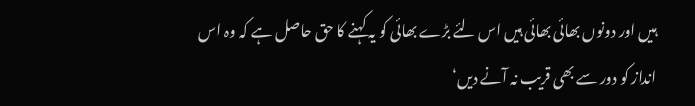ہیں اور دونوں بھائی بھائی ہیں اس لئے بڑے بھائی کو یہ کہنے کا حق حاصل ہے کہ وہ اس انداز کو دور سے بھی قریب نہ آنے دیں‘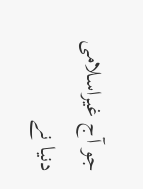جو آج غیراسلامی دنیا نے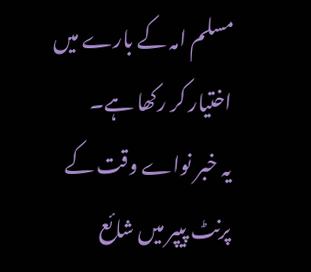مسلم امہ کے بارے میں اختیار کر رکھا ہے۔
یہ خبر نواے وقت کے پرنٹ پیپر میں شائع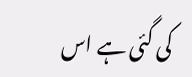کی گئی ہے اس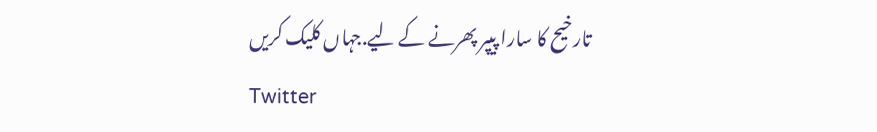تارخیح کا سارا پیپر پھرنے کے لیے.جہاں کلیک کریں
Twitter